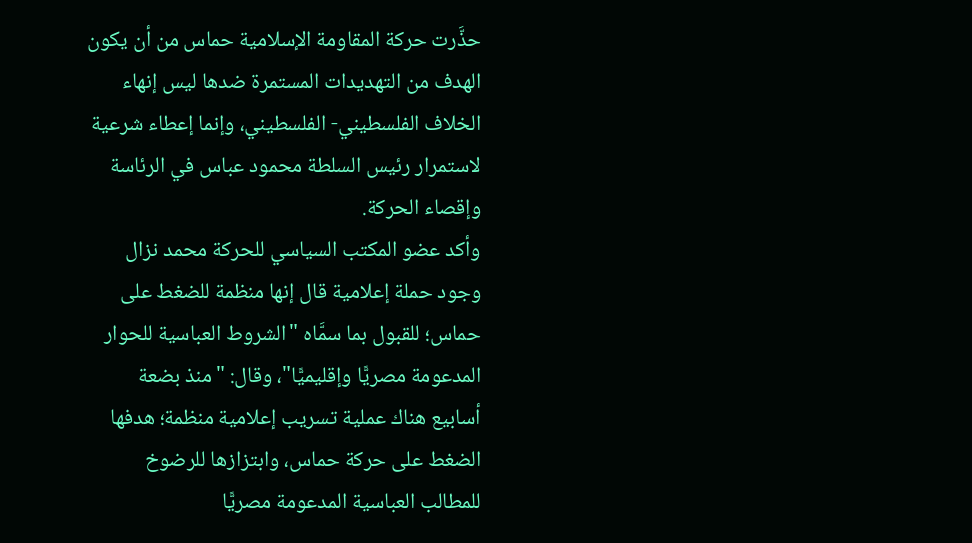حذَّرت حركة المقاومة الإسلامية حماس من أن يكون الهدف من التهديدات المستمرة ضدها ليس إنهاء الخلاف الفلسطيني- الفلسطيني، وإنما إعطاء شرعية لاستمرار رئيس السلطة محمود عباس في الرئاسة وإقصاء الحركة.
وأكد عضو المكتب السياسي للحركة محمد نزال وجود حملة إعلامية قال إنها منظمة للضغط على حماس؛ للقبول بما سمَّاه "الشروط العباسية للحوار المدعومة مصريًّا وإقليميًّا"، وقال: "منذ بضعة أسابيع هناك عملية تسريب إعلامية منظمة؛ هدفها الضغط على حركة حماس، وابتزازها للرضوخ للمطالب العباسية المدعومة مصريًّا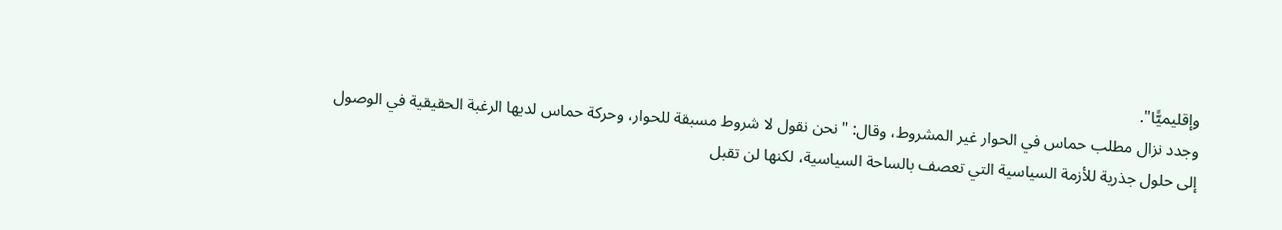وإقليميًّا".
وجدد نزال مطلب حماس في الحوار غير المشروط، وقال: "نحن نقول لا شروط مسبقة للحوار، وحركة حماس لديها الرغبة الحقيقية في الوصول إلى حلول جذرية للأزمة السياسية التي تعصف بالساحة السياسية، لكنها لن تقبل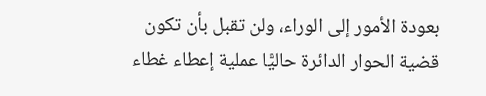بعودة الأمور إلى الوراء، ولن تقبل بأن تكون قضية الحوار الدائرة حاليًّا عملية إعطاء غطاء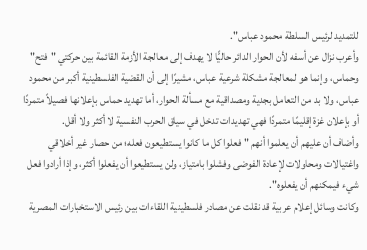للتمديد لرئيس السلطة محمود عباس".
وأعرب نزال عن أسفه لأن الحوار الدائر حاليًّا لا يهدف إلى معالجة الأزمة القائمة بين حركتي "فتح" وحماس، وإنما هو لمعالجة مشكلة شرعية عباس، مشيرًا إلى أن القضية الفلسطينية أكبر من محمود عباس، ولا بد من التعامل بجدية ومصداقية مع مسألة الحوار، أما تهديد حماس بإعلانها فصيلاً متمردًا أو بإعلان غزة إقليمًا متمردًا فهي تهديدات تدخل في سياق الحرب النفسية لا أكثر ولا أقل.
وأضاف أن عليهم أن يعلموا أنهم "فعلوا كل ما كانوا يستطيعون فعله؛ من حصار غير أخلاقي واغتيالات ومحاولات لإعادة الفوضى وفشلوا بامتياز، ولن يستطيعوا أن يفعلوا أكثر، وإذا أرادوا فعل شيء فيمكنهم أن يفعلوه".
وكانت وسائل إعلام عربية قد نقلت عن مصادر فلسطينية اللقاءات بين رئيس الاستخبارات المصرية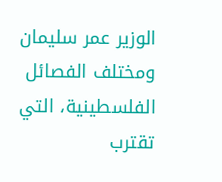الوزير عمر سليمان ومختلف الفصائل الفلسطينية، التي تقترب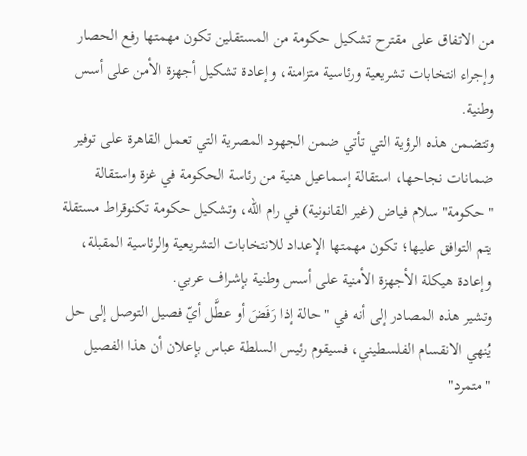من الاتفاق على مقترح تشكيل حكومة من المستقلين تكون مهمتها رفع الحصار وإجراء انتخابات تشريعية ورئاسية متزامنة، وإعادة تشكيل أجهزة الأمن على أسس وطنية.
وتتضمن هذه الرؤية التي تأتي ضمن الجهود المصرية التي تعمل القاهرة على توفير ضمانات نجاحها، استقالة إسماعيل هنية من رئاسة الحكومة في غزة واستقالة "حكومة" سلام فياض (غير القانونية) في رام الله، وتشكيل حكومة تكنوقراط مستقلة يتم التوافق عليها؛ تكون مهمتها الإعداد للانتخابات التشريعية والرئاسية المقبلة، وإعادة هيكلة الأجهزة الأمنية على أسس وطنية بإشراف عربي.
وتشير هذه المصادر إلى أنه في "حالة إذا رَفَضَ أو عطَّل أيّ فصيل التوصل إلى حل يُنهي الانقسام الفلسطيني، فسيقوم رئيس السلطة عباس بإعلان أن هذا الفصيل "متمرد"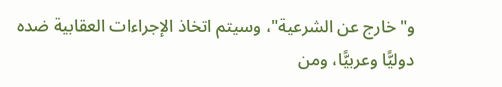و"خارج عن الشرعية"، وسيتم اتخاذ الإجراءات العقابية ضده دوليًّا وعربيًّا، ومن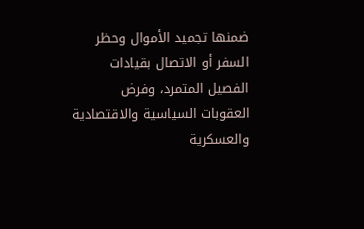ضمنها تجميد الأموال وحظر السفر أو الاتصال بقيادات الفصيل المتمرد، وفرض العقوبات السياسية والاقتصادية والعسكرية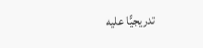تدريجيًّا عليه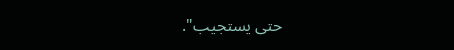حتى يستجيب".